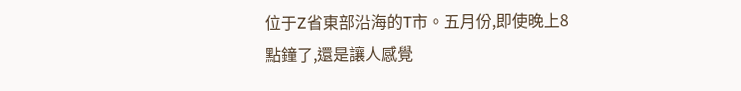位于Z省東部沿海的T市。五月份,即使晚上8點鐘了,還是讓人感覺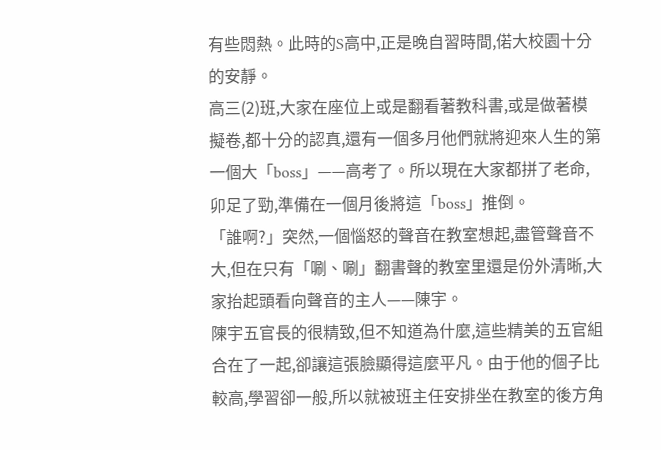有些悶熱。此時的S高中,正是晚自習時間,偌大校園十分的安靜。
高三(2)班,大家在座位上或是翻看著教科書,或是做著模擬卷,都十分的認真,還有一個多月他們就將迎來人生的第一個大「boss」——高考了。所以現在大家都拼了老命,卯足了勁,準備在一個月後將這「boss」推倒。
「誰啊?」突然,一個惱怒的聲音在教室想起,盡管聲音不大,但在只有「唰、唰」翻書聲的教室里還是份外清晰,大家抬起頭看向聲音的主人——陳宇。
陳宇五官長的很精致,但不知道為什麼,這些精美的五官組合在了一起,卻讓這張臉顯得這麼平凡。由于他的個子比較高,學習卻一般,所以就被班主任安排坐在教室的後方角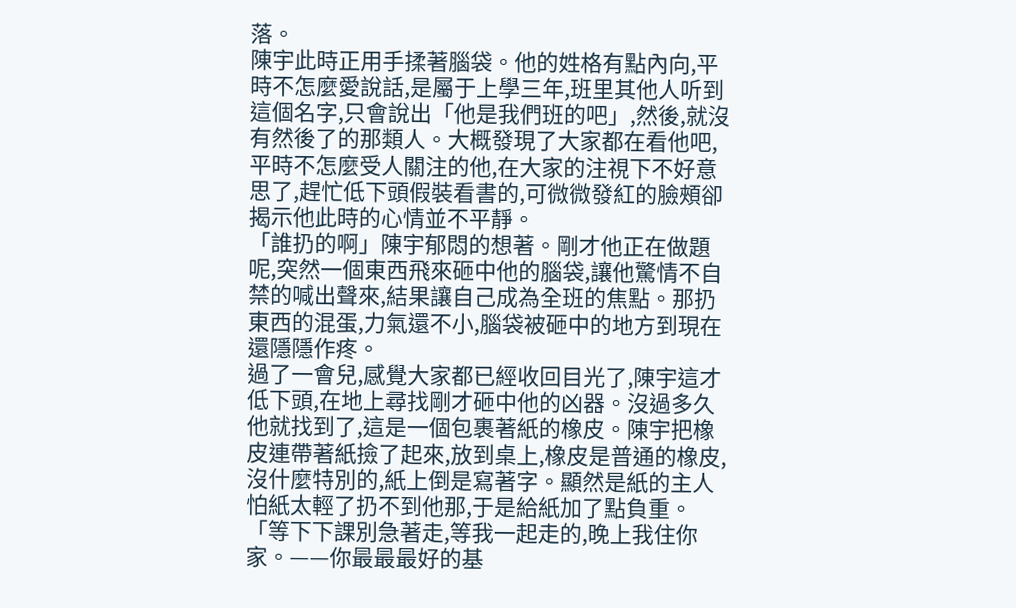落。
陳宇此時正用手揉著腦袋。他的姓格有點內向,平時不怎麼愛說話,是屬于上學三年,班里其他人听到這個名字,只會說出「他是我們班的吧」,然後,就沒有然後了的那類人。大概發現了大家都在看他吧,平時不怎麼受人關注的他,在大家的注視下不好意思了,趕忙低下頭假裝看書的,可微微發紅的臉頰卻揭示他此時的心情並不平靜。
「誰扔的啊」陳宇郁悶的想著。剛才他正在做題呢,突然一個東西飛來砸中他的腦袋,讓他驚情不自禁的喊出聲來,結果讓自己成為全班的焦點。那扔東西的混蛋,力氣還不小,腦袋被砸中的地方到現在還隱隱作疼。
過了一會兒,感覺大家都已經收回目光了,陳宇這才低下頭,在地上尋找剛才砸中他的凶器。沒過多久他就找到了,這是一個包裹著紙的橡皮。陳宇把橡皮連帶著紙撿了起來,放到桌上,橡皮是普通的橡皮,沒什麼特別的,紙上倒是寫著字。顯然是紙的主人怕紙太輕了扔不到他那,于是給紙加了點負重。
「等下下課別急著走,等我一起走的,晚上我住你家。——你最最最好的基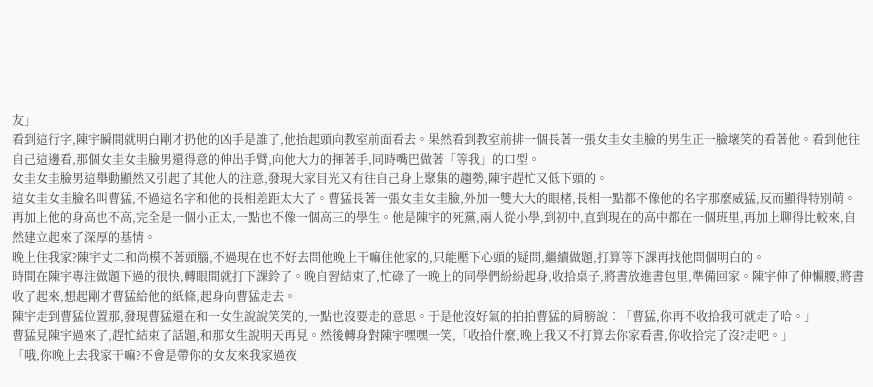友」
看到這行字,陳宇瞬間就明白剛才扔他的凶手是誰了,他抬起頭向教室前面看去。果然看到教室前排一個長著一張女圭女圭臉的男生正一臉壞笑的看著他。看到他往自己這邊看,那個女圭女圭臉男還得意的伸出手臂,向他大力的揮著手,同時嘴巴做著「等我」的口型。
女圭女圭臉男這舉動顯然又引起了其他人的注意,發現大家目光又有往自己身上聚集的趨勢,陳宇趕忙又低下頭的。
這女圭女圭臉名叫曹猛,不過這名字和他的長相差距太大了。曹猛長著一張女圭女圭臉,外加一雙大大的眼楮,長相一點都不像他的名字那麼威猛,反而顯得特別萌。再加上他的身高也不高,完全是一個小正太,一點也不像一個高三的學生。他是陳宇的死黨,兩人從小學,到初中,直到現在的高中都在一個班里,再加上聊得比較來,自然建立起來了深厚的基情。
晚上住我家?陳宇丈二和尚模不著頭腦,不過現在也不好去問他晚上干嘛住他家的,只能壓下心頭的疑問,繼續做題,打算等下課再找他問個明白的。
時間在陳宇專注做題下過的很快,轉眼間就打下課鈴了。晚自習結束了,忙碌了一晚上的同學們紛紛起身,收拾桌子,將書放進書包里,準備回家。陳宇伸了伸懶腰,將書收了起來,想起剛才曹猛給他的紙條,起身向曹猛走去。
陳宇走到曹猛位置那,發現曹猛還在和一女生說說笑笑的,一點也沒要走的意思。于是他沒好氣的拍拍曹猛的肩膀說︰「曹猛,你再不收拾我可就走了哈。」
曹猛見陳宇過來了,趕忙結束了話題,和那女生說明天再見。然後轉身對陳宇嘿嘿一笑,「收拾什麼,晚上我又不打算去你家看書,你收拾完了沒?走吧。」
「哦,你晚上去我家干嘛?不會是帶你的女友來我家過夜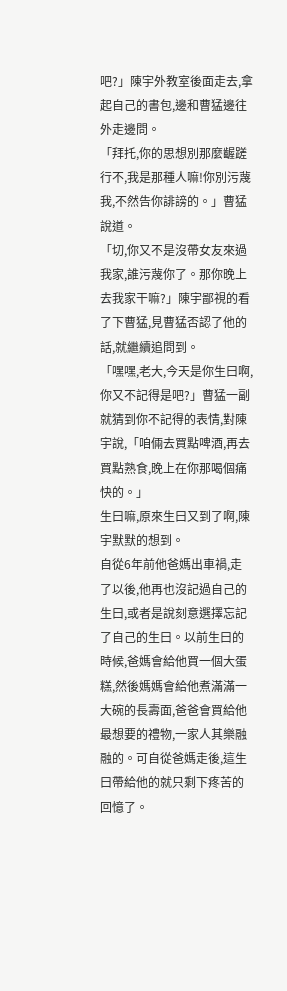吧?」陳宇外教室後面走去,拿起自己的書包,邊和曹猛邊往外走邊問。
「拜托,你的思想別那麼齷蹉行不,我是那種人嘛!你別污蔑我,不然告你誹謗的。」曹猛說道。
「切,你又不是沒帶女友來過我家,誰污蔑你了。那你晚上去我家干嘛?」陳宇鄙視的看了下曹猛,見曹猛否認了他的話,就繼續追問到。
「嘿嘿,老大,今天是你生曰啊,你又不記得是吧?」曹猛一副就猜到你不記得的表情,對陳宇說,「咱倆去買點啤酒,再去買點熟食,晚上在你那喝個痛快的。」
生曰嘛,原來生曰又到了啊,陳宇默默的想到。
自從6年前他爸媽出車禍,走了以後,他再也沒記過自己的生曰,或者是說刻意選擇忘記了自己的生曰。以前生曰的時候,爸媽會給他買一個大蛋糕,然後媽媽會給他煮滿滿一大碗的長壽面,爸爸會買給他最想要的禮物,一家人其樂融融的。可自從爸媽走後,這生曰帶給他的就只剩下疼苦的回憶了。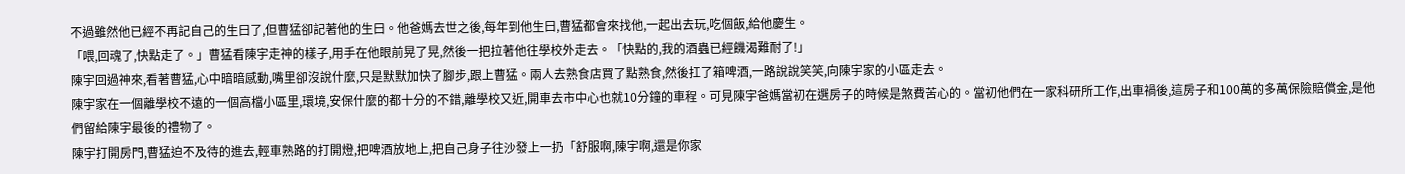不過雖然他已經不再記自己的生曰了,但曹猛卻記著他的生曰。他爸媽去世之後,每年到他生曰,曹猛都會來找他,一起出去玩,吃個飯,給他慶生。
「喂,回魂了,快點走了。」曹猛看陳宇走神的樣子,用手在他眼前晃了晃,然後一把拉著他往學校外走去。「快點的,我的酒蟲已經饑渴難耐了!」
陳宇回過神來,看著曹猛,心中暗暗感動,嘴里卻沒說什麼,只是默默加快了腳步,跟上曹猛。兩人去熟食店買了點熟食,然後扛了箱啤酒,一路說說笑笑,向陳宇家的小區走去。
陳宇家在一個離學校不遠的一個高檔小區里,環境,安保什麼的都十分的不錯,離學校又近,開車去市中心也就10分鐘的車程。可見陳宇爸媽當初在選房子的時候是煞費苦心的。當初他們在一家科研所工作,出車禍後,這房子和100萬的多萬保險賠償金,是他們留給陳宇最後的禮物了。
陳宇打開房門,曹猛迫不及待的進去,輕車熟路的打開燈,把啤酒放地上,把自己身子往沙發上一扔「舒服啊,陳宇啊,還是你家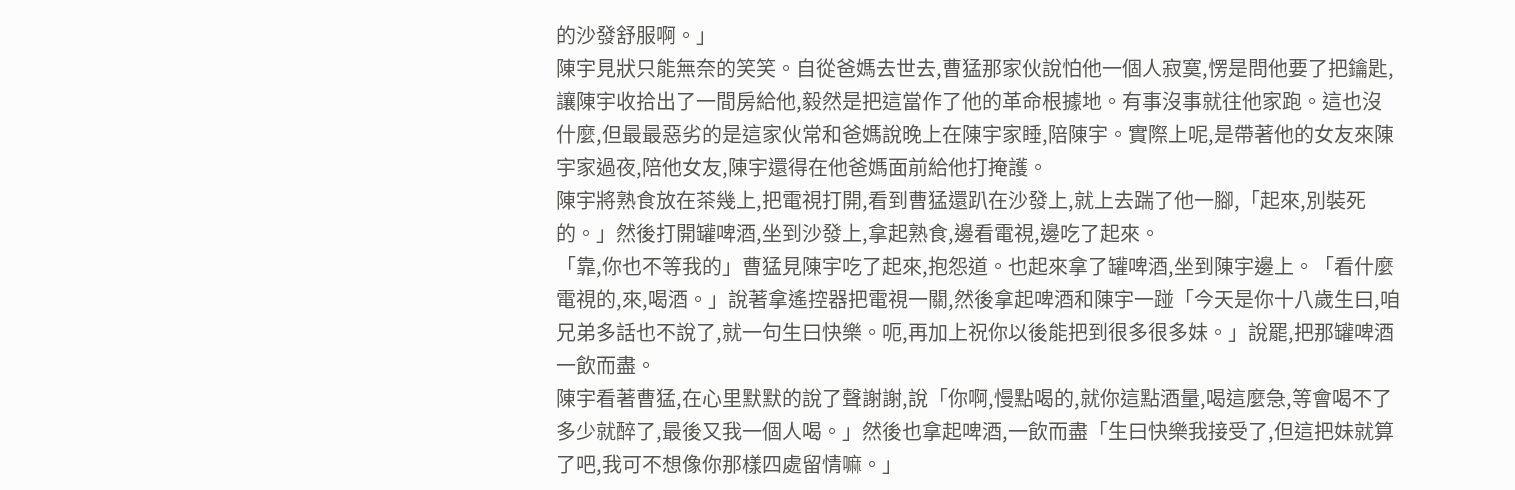的沙發舒服啊。」
陳宇見狀只能無奈的笑笑。自從爸媽去世去,曹猛那家伙說怕他一個人寂寞,愣是問他要了把鑰匙,讓陳宇收拾出了一間房給他,毅然是把這當作了他的革命根據地。有事沒事就往他家跑。這也沒什麼,但最最惡劣的是這家伙常和爸媽說晚上在陳宇家睡,陪陳宇。實際上呢,是帶著他的女友來陳宇家過夜,陪他女友,陳宇還得在他爸媽面前給他打掩護。
陳宇將熟食放在茶幾上,把電視打開,看到曹猛還趴在沙發上,就上去踹了他一腳,「起來,別裝死的。」然後打開罐啤酒,坐到沙發上,拿起熟食,邊看電視,邊吃了起來。
「靠,你也不等我的」曹猛見陳宇吃了起來,抱怨道。也起來拿了罐啤酒,坐到陳宇邊上。「看什麼電視的,來,喝酒。」說著拿遙控器把電視一關,然後拿起啤酒和陳宇一踫「今天是你十八歲生曰,咱兄弟多話也不說了,就一句生曰快樂。呃,再加上祝你以後能把到很多很多妹。」說罷,把那罐啤酒一飲而盡。
陳宇看著曹猛,在心里默默的說了聲謝謝,說「你啊,慢點喝的,就你這點酒量,喝這麼急,等會喝不了多少就醉了,最後又我一個人喝。」然後也拿起啤酒,一飲而盡「生曰快樂我接受了,但這把妹就算了吧,我可不想像你那樣四處留情嘛。」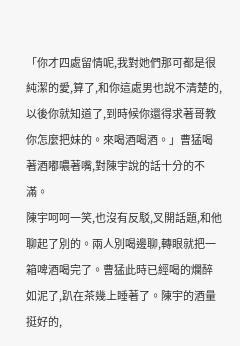「你才四處留情呢,我對她們那可都是很純潔的愛,算了,和你這處男也說不清楚的,以後你就知道了,到時候你還得求著哥教你怎麼把妹的。來喝酒喝酒。」曹猛喝著酒嘟噥著嘴,對陳宇說的話十分的不滿。
陳宇呵呵一笑,也沒有反駁,叉開話題,和他聊起了別的。兩人別喝邊聊,轉眼就把一箱啤酒喝完了。曹猛此時已經喝的爛醉如泥了,趴在茶幾上睡著了。陳宇的酒量挺好的,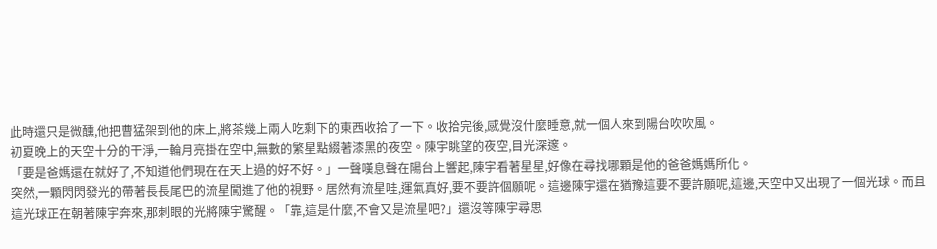此時還只是微醺,他把曹猛架到他的床上,將茶幾上兩人吃剩下的東西收拾了一下。收拾完後,感覺沒什麼睡意,就一個人來到陽台吹吹風。
初夏晚上的天空十分的干淨,一輪月亮掛在空中,無數的繁星點綴著漆黑的夜空。陳宇眺望的夜空,目光深邃。
「要是爸媽還在就好了,不知道他們現在在天上過的好不好。」一聲嘆息聲在陽台上響起,陳宇看著星星,好像在尋找哪顆是他的爸爸媽媽所化。
突然,一顆閃閃發光的帶著長長尾巴的流星闖進了他的視野。居然有流星哇,運氣真好,要不要許個願呢。這邊陳宇還在猶豫這要不要許願呢,這邊,天空中又出現了一個光球。而且這光球正在朝著陳宇奔來,那刺眼的光將陳宇驚醒。「靠,這是什麼,不會又是流星吧?」還沒等陳宇尋思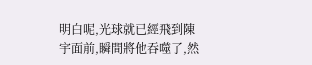明白呢,光球就已經飛到陳宇面前,瞬間將他吞噬了,然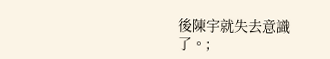後陳宇就失去意識了。;